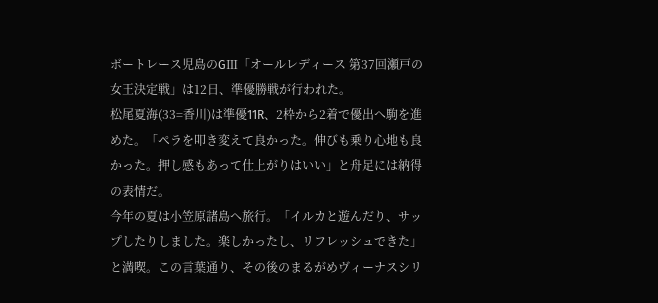ボートレース児島のGⅢ「オールレディース 第37回瀬戸の女王決定戦」は12日、準優勝戦が行われた。
松尾夏海(33=香川)は準優11R、2枠から2着で優出へ駒を進めた。「ペラを叩き変えて良かった。伸びも乗り心地も良かった。押し感もあって仕上がりはいい」と舟足には納得の表情だ。
今年の夏は小笠原諸島へ旅行。「イルカと遊んだり、サップしたりしました。楽しかったし、リフレッシュできた」と満喫。この言葉通り、その後のまるがめヴィーナスシリ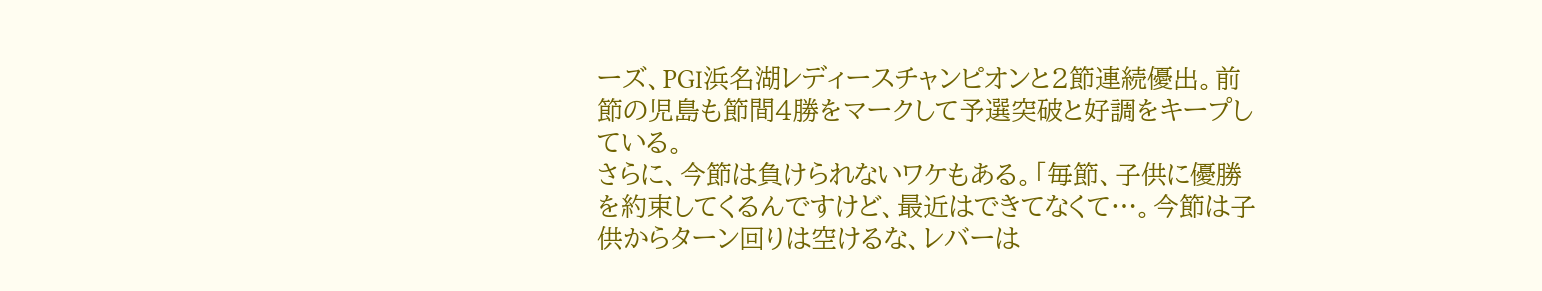ーズ、PGⅠ浜名湖レディースチャンピオンと2節連続優出。前節の児島も節間4勝をマークして予選突破と好調をキープしている。
さらに、今節は負けられないワケもある。「毎節、子供に優勝を約束してくるんですけど、最近はできてなくて…。今節は子供からターン回りは空けるな、レバーは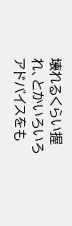壊れるくらい握れ、とかいろいろアドバイスをも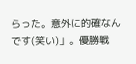らった。意外に的確なんです(笑い)」。優勝戦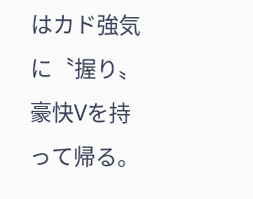はカド強気に〝握り〟豪快Vを持って帰る。